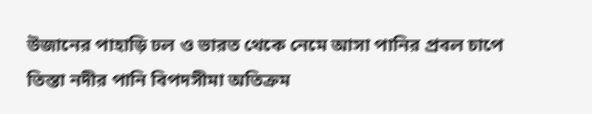উজানের পাহাড়ি ঢল ও ভারত থেকে নেমে আসা পানির প্রবল চাপে তিস্তা নদীর পানি বিপদসীমা অতিক্রম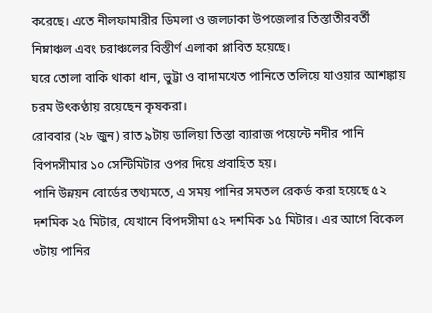করেছে। এতে নীলফামারীর ডিমলা ও জলঢাকা উপজেলার তিস্তাতীরবর্তী নিম্নাঞ্চল এবং চরাঞ্চলের বিস্তীর্ণ এলাকা প্লাবিত হয়েছে।
ঘরে তোলা বাকি থাকা ধান, ভুট্টা ও বাদামখেত পানিতে তলিয়ে যাওয়ার আশঙ্কায় চরম উৎকণ্ঠায় রয়েছেন কৃষকরা।
রোববার (২৮ জুন) রাত ৯টায় ডালিয়া তিস্তা ব্যারাজ পয়েন্টে নদীর পানি বিপদসীমার ১০ সেন্টিমিটার ওপর দিয়ে প্রবাহিত হয়।
পানি উন্নয়ন বোর্ডের তথ্যমতে, এ সময় পানির সমতল রেকর্ড করা হয়েছে ৫২ দশমিক ২৫ মিটার, যেখানে বিপদসীমা ৫২ দশমিক ১৫ মিটার। এর আগে বিকেল ৩টায় পানির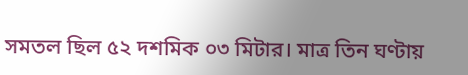সমতল ছিল ৫২ দশমিক ০৩ মিটার। মাত্র তিন ঘণ্টায়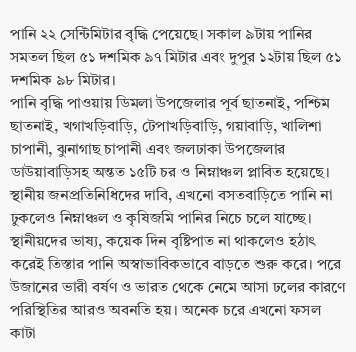পানি ২২ সেন্টিমিটার বৃদ্ধি পেয়েছে। সকাল ৯টায় পানির সমতল ছিল ৫১ দশমিক ৯৭ মিটার এবং দুপুর ১২টায় ছিল ৫১ দশমিক ৯৮ মিটার।
পানি বৃদ্ধি পাওয়ায় ডিমলা উপজেলার পূর্ব ছাতনাই, পশ্চিম ছাতনাই, খগাখড়িবাড়ি, টেপাখড়িবাড়ি, গয়াবাড়ি, খালিশা চাপানী, ঝুনাগাছ চাপানী এবং জলঢাকা উপজেলার ডাউয়াবাড়িসহ অন্তত ১৫টি চর ও নিম্নাঞ্চল প্লাবিত হয়েছে।
স্থানীয় জনপ্রতিনিধিদের দাবি, এখনো বসতবাড়িতে পানি না ঢুকলেও নিম্নাঞ্চল ও কৃষিজমি পানির নিচে চলে যাচ্ছে।
স্থানীয়দের ভাষ্য, কয়েক দিন বৃষ্টিপাত না থাকলেও হঠাৎ করেই তিস্তার পানি অস্বাভাবিকভাবে বাড়তে শুরু করে। পরে উজানের ভারী বর্ষণ ও ভারত থেকে নেমে আসা ঢলের কারণে পরিস্থিতির আরও অবনতি হয়। অনেক চরে এখনো ফসল কাটা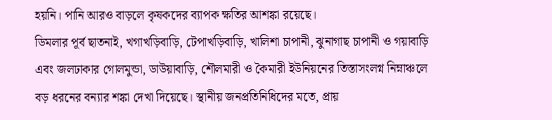হয়নি। পানি আরও বাড়লে কৃষকদের ব্যাপক ক্ষতির আশঙ্কা রয়েছে।
ডিমলার পূর্ব ছাতনাই, খগাখড়িবাড়ি, টেপাখড়িবাড়ি, খালিশা চাপানী, ঝুনাগাছ চাপানী ও গয়াবাড়ি এবং জলঢাকার গোলমুন্ডা, ডাউয়াবাড়ি, শৌলমারী ও কৈমারী ইউনিয়নের তিস্তাসংলগ্ন নিম্নাঞ্চলে বড় ধরনের বন্যার শঙ্কা দেখা দিয়েছে। স্থানীয় জনপ্রতিনিধিদের মতে, প্রায়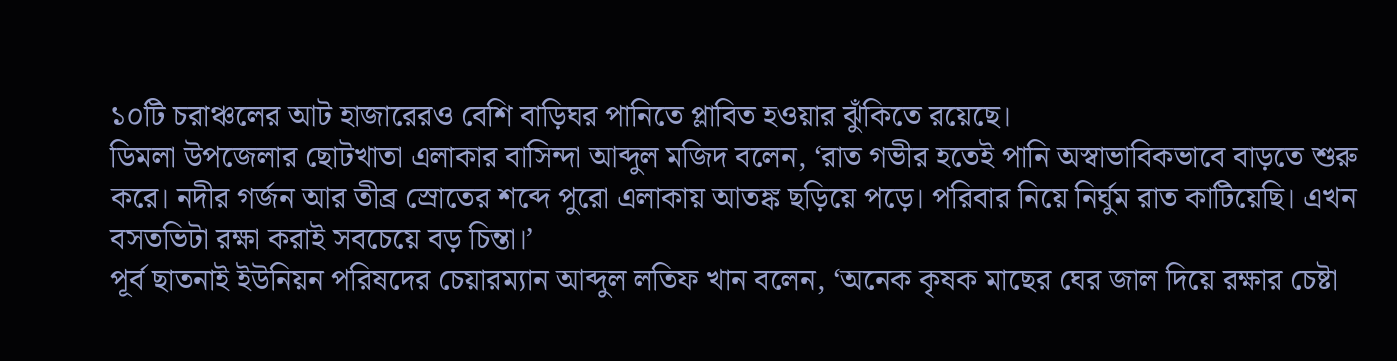১০টি চরাঞ্চলের আট হাজারেরও বেশি বাড়িঘর পানিতে প্লাবিত হওয়ার ঝুঁকিতে রয়েছে।
ডিমলা উপজেলার ছোটখাতা এলাকার বাসিন্দা আব্দুল মজিদ বলেন, ‘রাত গভীর হতেই পানি অস্বাভাবিকভাবে বাড়তে শুরু করে। নদীর গর্জন আর তীব্র স্রোতের শব্দে পুরো এলাকায় আতঙ্ক ছড়িয়ে পড়ে। পরিবার নিয়ে নির্ঘুম রাত কাটিয়েছি। এখন বসতভিটা রক্ষা করাই সবচেয়ে বড় চিন্তা।’
পূর্ব ছাতনাই ইউনিয়ন পরিষদের চেয়ারম্যান আব্দুল লতিফ খান বলেন, ‘অনেক কৃষক মাছের ঘের জাল দিয়ে রক্ষার চেষ্টা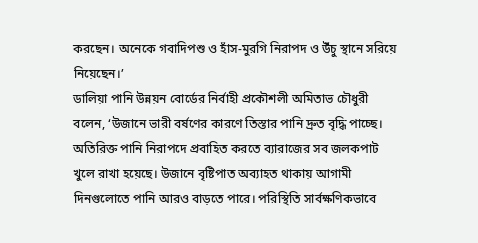করছেন। অনেকে গবাদিপশু ও হাঁস-মুরগি নিরাপদ ও উঁচু স্থানে সরিয়ে নিয়েছেন।’
ডালিয়া পানি উন্নয়ন বোর্ডের নির্বাহী প্রকৌশলী অমিতাভ চৌধুরী বলেন, ‘উজানে ভারী বর্ষণের কারণে তিস্তার পানি দ্রুত বৃদ্ধি পাচ্ছে। অতিরিক্ত পানি নিরাপদে প্রবাহিত করতে ব্যারাজের সব জলকপাট খুলে রাখা হয়েছে। উজানে বৃষ্টিপাত অব্যাহত থাকায় আগামী দিনগুলোতে পানি আরও বাড়তে পারে। পরিস্থিতি সার্বক্ষণিকভাবে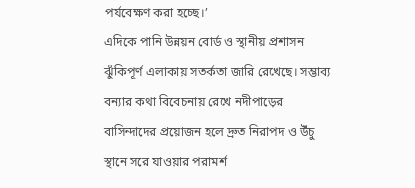পর্যবেক্ষণ করা হচ্ছে।’
এদিকে পানি উন্নয়ন বোর্ড ও স্থানীয় প্রশাসন ঝুঁকিপূর্ণ এলাকায় সতর্কতা জারি রেখেছে। সম্ভাব্য বন্যার কথা বিবেচনায় রেখে নদীপাড়ের বাসিন্দাদের প্রয়োজন হলে দ্রুত নিরাপদ ও উঁচু স্থানে সরে যাওয়ার পরামর্শ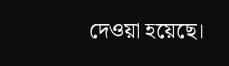দেওয়া হয়েছে।